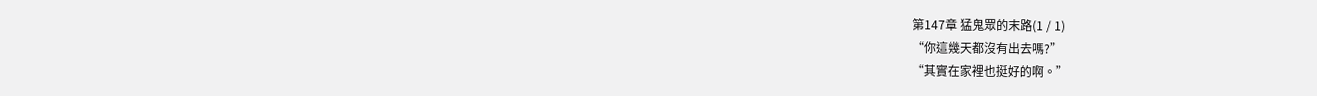第147章 猛鬼眾的末路(1 / 1)
“你這幾天都沒有出去嗎?”
“其實在家裡也挺好的啊。”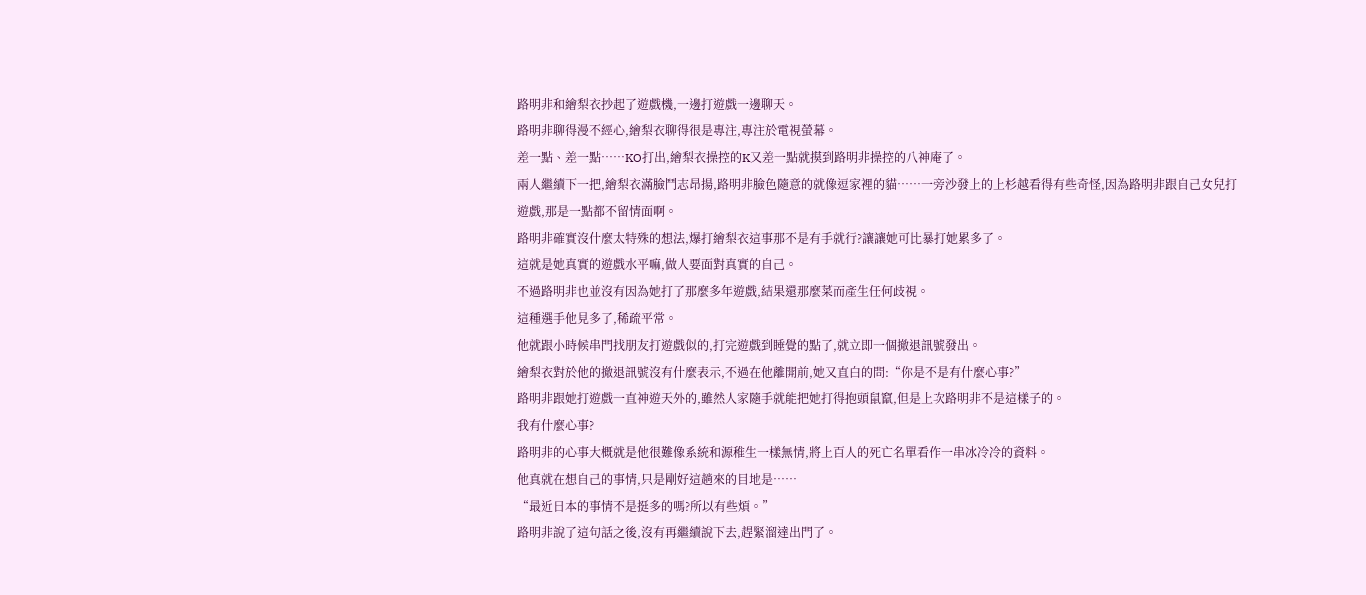路明非和繪梨衣抄起了遊戲機,一邊打遊戲一邊聊天。
路明非聊得漫不經心,繪梨衣聊得很是專注,專注於電視螢幕。
差一點、差一點……KO打出,繪梨衣操控的K又差一點就摸到路明非操控的八神庵了。
兩人繼續下一把,繪梨衣滿臉鬥志昂揚,路明非臉色隨意的就像逗家裡的貓……一旁沙發上的上杉越看得有些奇怪,因為路明非跟自己女兒打遊戲,那是一點都不留情面啊。
路明非確實沒什麼太特殊的想法,爆打繪梨衣這事那不是有手就行?讓讓她可比暴打她累多了。
這就是她真實的遊戲水平嘛,做人要面對真實的自己。
不過路明非也並沒有因為她打了那麼多年遊戲,結果還那麼菜而產生任何歧視。
這種選手他見多了,稀疏平常。
他就跟小時候串門找朋友打遊戲似的,打完遊戲到睡覺的點了,就立即一個撤退訊號發出。
繪梨衣對於他的撤退訊號沒有什麼表示,不過在他離開前,她又直白的問:“你是不是有什麼心事?”
路明非跟她打遊戲一直神遊天外的,雖然人家隨手就能把她打得抱頭鼠竄,但是上次路明非不是這樣子的。
我有什麼心事?
路明非的心事大概就是他很難像系統和源稚生一樣無情,將上百人的死亡名單看作一串冰冷冷的資料。
他真就在想自己的事情,只是剛好這趟來的目地是……
“最近日本的事情不是挺多的嗎?所以有些煩。”
路明非說了這句話之後,沒有再繼續說下去,趕緊溜達出門了。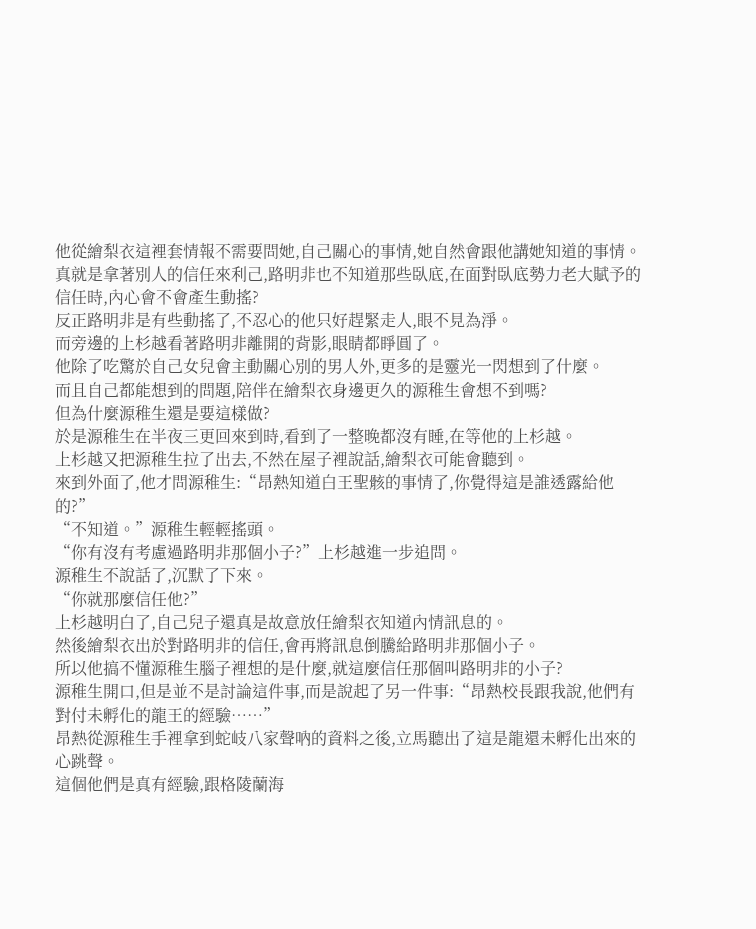他從繪梨衣這裡套情報不需要問她,自己關心的事情,她自然會跟他講她知道的事情。
真就是拿著別人的信任來利己,路明非也不知道那些臥底,在面對臥底勢力老大賦予的信任時,內心會不會產生動搖?
反正路明非是有些動搖了,不忍心的他只好趕緊走人,眼不見為淨。
而旁邊的上杉越看著路明非離開的背影,眼睛都睜圓了。
他除了吃驚於自己女兒會主動關心別的男人外,更多的是靈光一閃想到了什麼。
而且自己都能想到的問題,陪伴在繪梨衣身邊更久的源稚生會想不到嗎?
但為什麼源稚生還是要這樣做?
於是源稚生在半夜三更回來到時,看到了一整晚都沒有睡,在等他的上杉越。
上杉越又把源稚生拉了出去,不然在屋子裡說話,繪梨衣可能會聽到。
來到外面了,他才問源稚生:“昂熱知道白王聖骸的事情了,你覺得這是誰透露給他的?”
“不知道。”源稚生輕輕搖頭。
“你有沒有考慮過路明非那個小子?”上杉越進一步追問。
源稚生不說話了,沉默了下來。
“你就那麼信任他?”
上杉越明白了,自己兒子還真是故意放任繪梨衣知道內情訊息的。
然後繪梨衣出於對路明非的信任,會再將訊息倒騰給路明非那個小子。
所以他搞不懂源稚生腦子裡想的是什麼,就這麼信任那個叫路明非的小子?
源稚生開口,但是並不是討論這件事,而是說起了另一件事:“昂熱校長跟我說,他們有對付未孵化的龍王的經驗……”
昂熱從源稚生手裡拿到蛇岐八家聲吶的資料之後,立馬聽出了這是龍還未孵化出來的心跳聲。
這個他們是真有經驗,跟格陵蘭海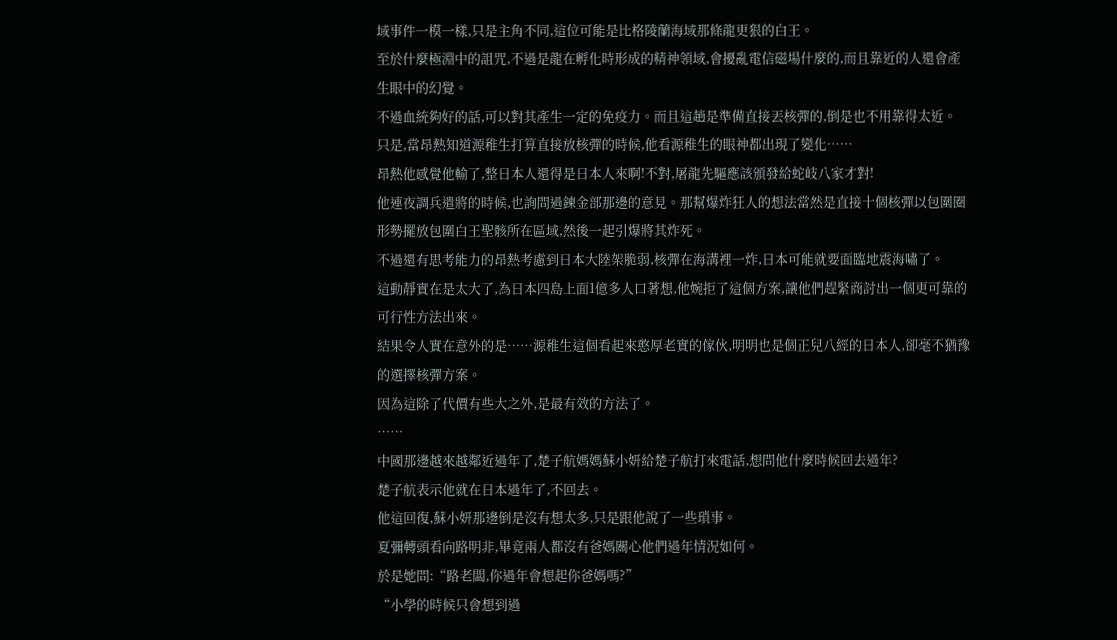域事件一模一樣,只是主角不同,這位可能是比格陵蘭海域那條龍更狠的白王。
至於什麼極淵中的詛咒,不過是龍在孵化時形成的精神領域,會擾亂電信磁場什麼的,而且靠近的人還會產生眼中的幻覺。
不過血統夠好的話,可以對其產生一定的免疫力。而且這趟是準備直接丟核彈的,倒是也不用靠得太近。
只是,當昂熱知道源稚生打算直接放核彈的時候,他看源稚生的眼神都出現了變化……
昂熱他感覺他輸了,整日本人還得是日本人來啊!不對,屠龍先驅應該頒發給蛇岐八家才對!
他連夜調兵遣將的時候,也詢問過鍊金部那邊的意見。那幫爆炸狂人的想法當然是直接十個核彈以包圍圈形勢擺放包圍白王聖骸所在區域,然後一起引爆將其炸死。
不過還有思考能力的昂熱考慮到日本大陸架脆弱,核彈在海溝裡一炸,日本可能就要面臨地震海嘯了。
這動靜實在是太大了,為日本四島上面1億多人口著想,他婉拒了這個方案,讓他們趕緊商討出一個更可靠的可行性方法出來。
結果令人實在意外的是……源稚生這個看起來憨厚老實的傢伙,明明也是個正兒八經的日本人,卻毫不猶豫的選擇核彈方案。
因為這除了代價有些大之外,是最有效的方法了。
……
中國那邊越來越鄰近過年了,楚子航媽媽蘇小妍給楚子航打來電話,想問他什麼時候回去過年?
楚子航表示他就在日本過年了,不回去。
他這回復,蘇小妍那邊倒是沒有想太多,只是跟他說了一些瑣事。
夏彌轉頭看向路明非,畢竟兩人都沒有爸媽關心他們過年情況如何。
於是她問:“路老闆,你過年會想起你爸媽嗎?”
“小學的時候只會想到過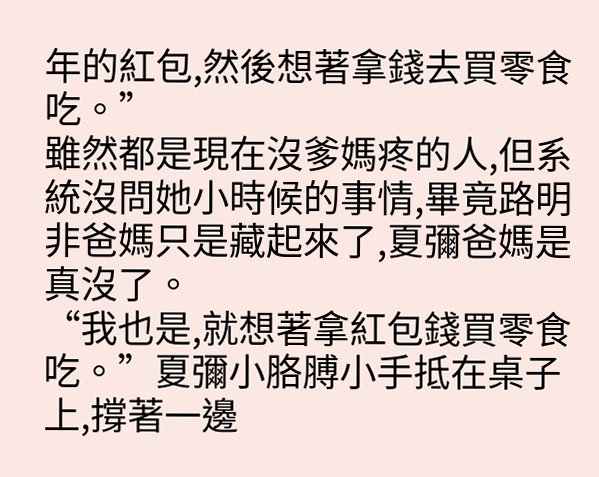年的紅包,然後想著拿錢去買零食吃。”
雖然都是現在沒爹媽疼的人,但系統沒問她小時候的事情,畢竟路明非爸媽只是藏起來了,夏彌爸媽是真沒了。
“我也是,就想著拿紅包錢買零食吃。”夏彌小胳膊小手抵在桌子上,撐著一邊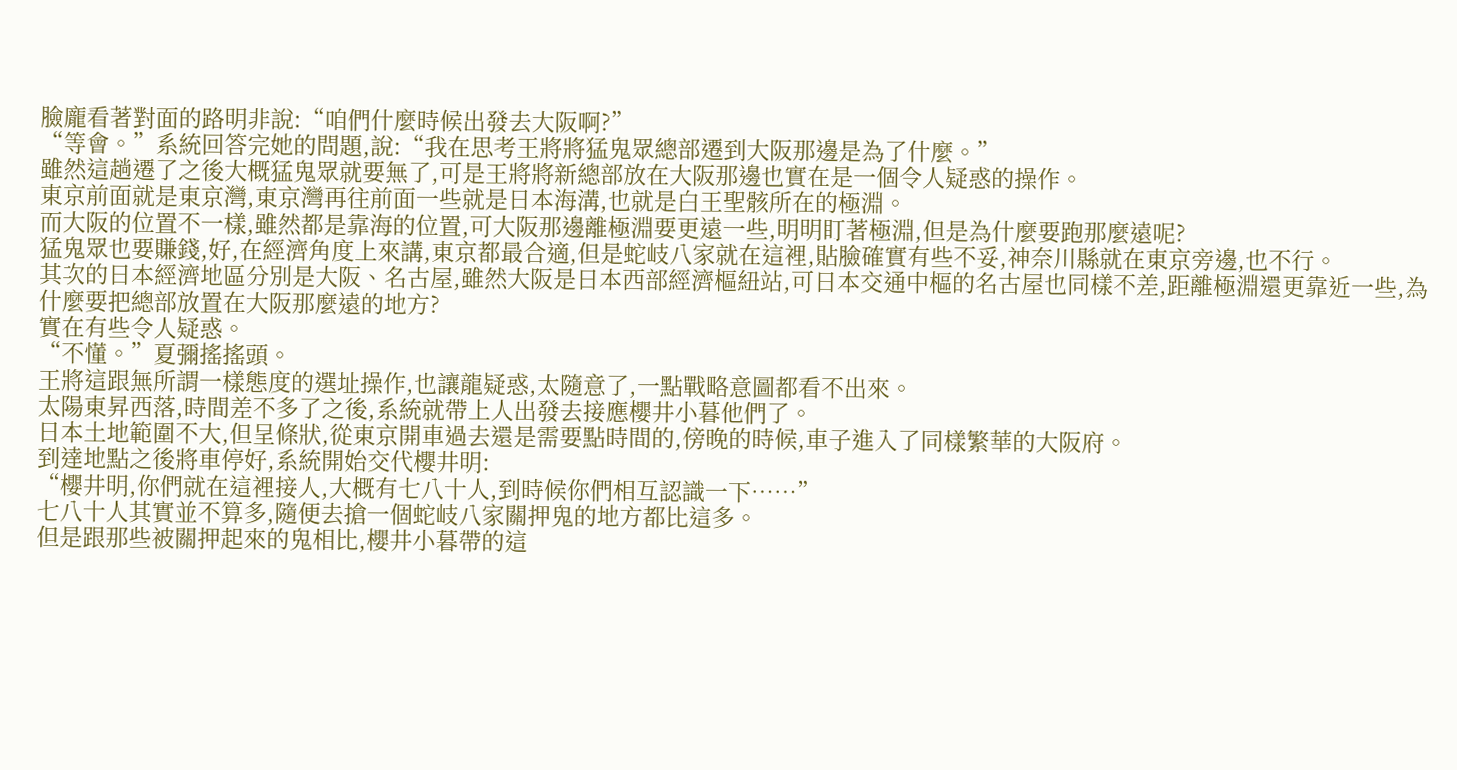臉龐看著對面的路明非說:“咱們什麼時候出發去大阪啊?”
“等會。”系統回答完她的問題,說:“我在思考王將將猛鬼眾總部遷到大阪那邊是為了什麼。”
雖然這趟遷了之後大概猛鬼眾就要無了,可是王將將新總部放在大阪那邊也實在是一個令人疑惑的操作。
東京前面就是東京灣,東京灣再往前面一些就是日本海溝,也就是白王聖骸所在的極淵。
而大阪的位置不一樣,雖然都是靠海的位置,可大阪那邊離極淵要更遠一些,明明盯著極淵,但是為什麼要跑那麼遠呢?
猛鬼眾也要賺錢,好,在經濟角度上來講,東京都最合適,但是蛇岐八家就在這裡,貼臉確實有些不妥,神奈川縣就在東京旁邊,也不行。
其次的日本經濟地區分別是大阪、名古屋,雖然大阪是日本西部經濟樞紐站,可日本交通中樞的名古屋也同樣不差,距離極淵還更靠近一些,為什麼要把總部放置在大阪那麼遠的地方?
實在有些令人疑惑。
“不懂。”夏彌搖搖頭。
王將這跟無所謂一樣態度的選址操作,也讓龍疑惑,太隨意了,一點戰略意圖都看不出來。
太陽東昇西落,時間差不多了之後,系統就帶上人出發去接應櫻井小暮他們了。
日本土地範圍不大,但呈條狀,從東京開車過去還是需要點時間的,傍晚的時候,車子進入了同樣繁華的大阪府。
到達地點之後將車停好,系統開始交代櫻井明:
“櫻井明,你們就在這裡接人,大概有七八十人,到時候你們相互認識一下……”
七八十人其實並不算多,隨便去搶一個蛇岐八家關押鬼的地方都比這多。
但是跟那些被關押起來的鬼相比,櫻井小暮帶的這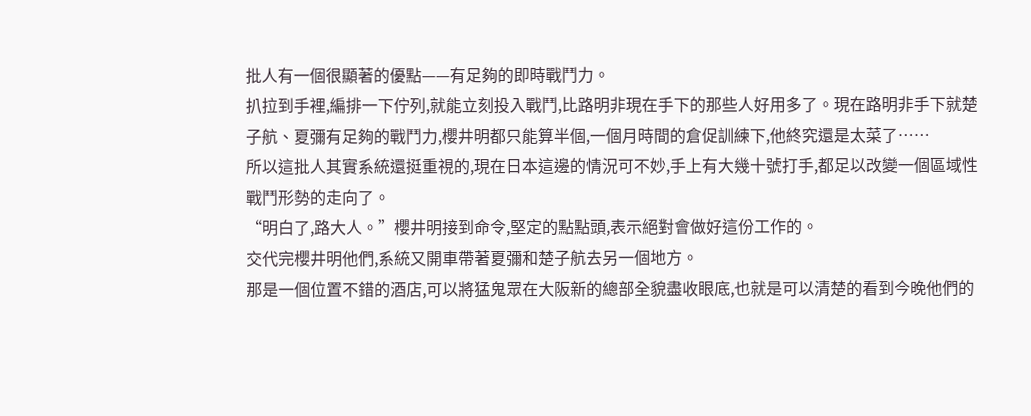批人有一個很顯著的優點——有足夠的即時戰鬥力。
扒拉到手裡,編排一下佇列,就能立刻投入戰鬥,比路明非現在手下的那些人好用多了。現在路明非手下就楚子航、夏彌有足夠的戰鬥力,櫻井明都只能算半個,一個月時間的倉促訓練下,他終究還是太菜了……
所以這批人其實系統還挺重視的,現在日本這邊的情況可不妙,手上有大幾十號打手,都足以改變一個區域性戰鬥形勢的走向了。
“明白了,路大人。”櫻井明接到命令,堅定的點點頭,表示絕對會做好這份工作的。
交代完櫻井明他們,系統又開車帶著夏彌和楚子航去另一個地方。
那是一個位置不錯的酒店,可以將猛鬼眾在大阪新的總部全貌盡收眼底,也就是可以清楚的看到今晚他們的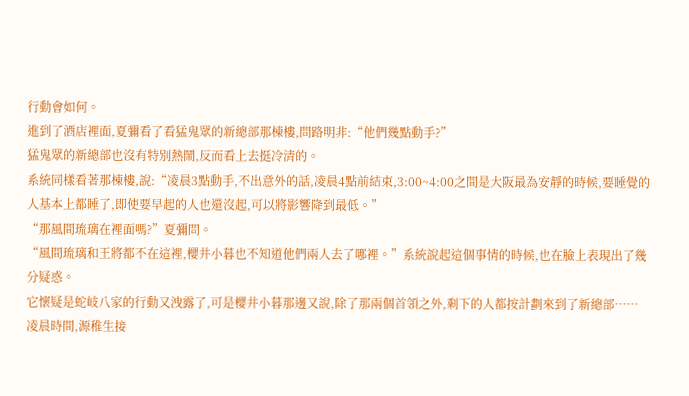行動會如何。
進到了酒店裡面,夏彌看了看猛鬼眾的新總部那棟樓,問路明非:“他們幾點動手?”
猛鬼眾的新總部也沒有特別熱鬧,反而看上去挺冷清的。
系統同樣看著那棟樓,說:“凌晨3點動手,不出意外的話,凌晨4點前結束,3:00~4:00之間是大阪最為安靜的時候,要睡覺的人基本上都睡了,即使要早起的人也還沒起,可以將影響降到最低。”
“那風間琉璃在裡面嗎?”夏彌問。
“風間琉璃和王將都不在這裡,櫻井小暮也不知道他們兩人去了哪裡。”系統說起這個事情的時候,也在臉上表現出了幾分疑惑。
它懷疑是蛇岐八家的行動又洩露了,可是櫻井小暮那邊又說,除了那兩個首領之外,剩下的人都按計劃來到了新總部……
凌晨時間,源稚生接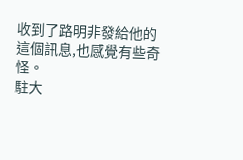收到了路明非發給他的這個訊息,也感覺有些奇怪。
駐大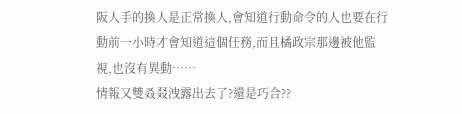阪人手的換人是正常換人,會知道行動命令的人也要在行動前一小時才會知道這個任務,而且橘政宗那邊被他監視,也沒有異動……
情報又雙叒叕洩露出去了?還是巧合??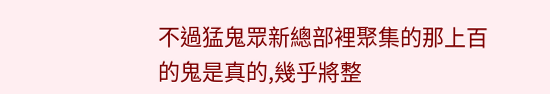不過猛鬼眾新總部裡聚集的那上百的鬼是真的,幾乎將整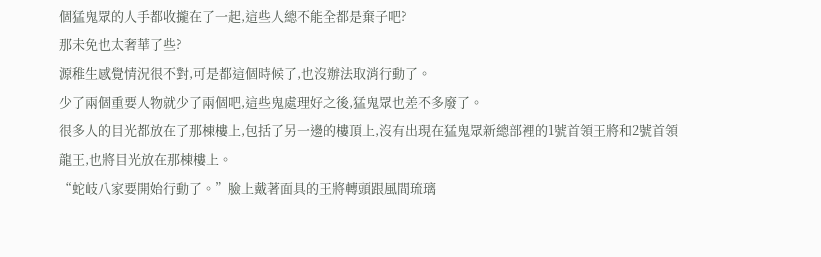個猛鬼眾的人手都收攏在了一起,這些人總不能全都是棄子吧?
那未免也太奢華了些?
源稚生感覺情況很不對,可是都這個時候了,也沒辦法取消行動了。
少了兩個重要人物就少了兩個吧,這些鬼處理好之後,猛鬼眾也差不多廢了。
很多人的目光都放在了那棟樓上,包括了另一邊的樓頂上,沒有出現在猛鬼眾新總部裡的1號首領王將和2號首領龍王,也將目光放在那棟樓上。
“蛇岐八家要開始行動了。”臉上戴著面具的王將轉頭跟風間琉璃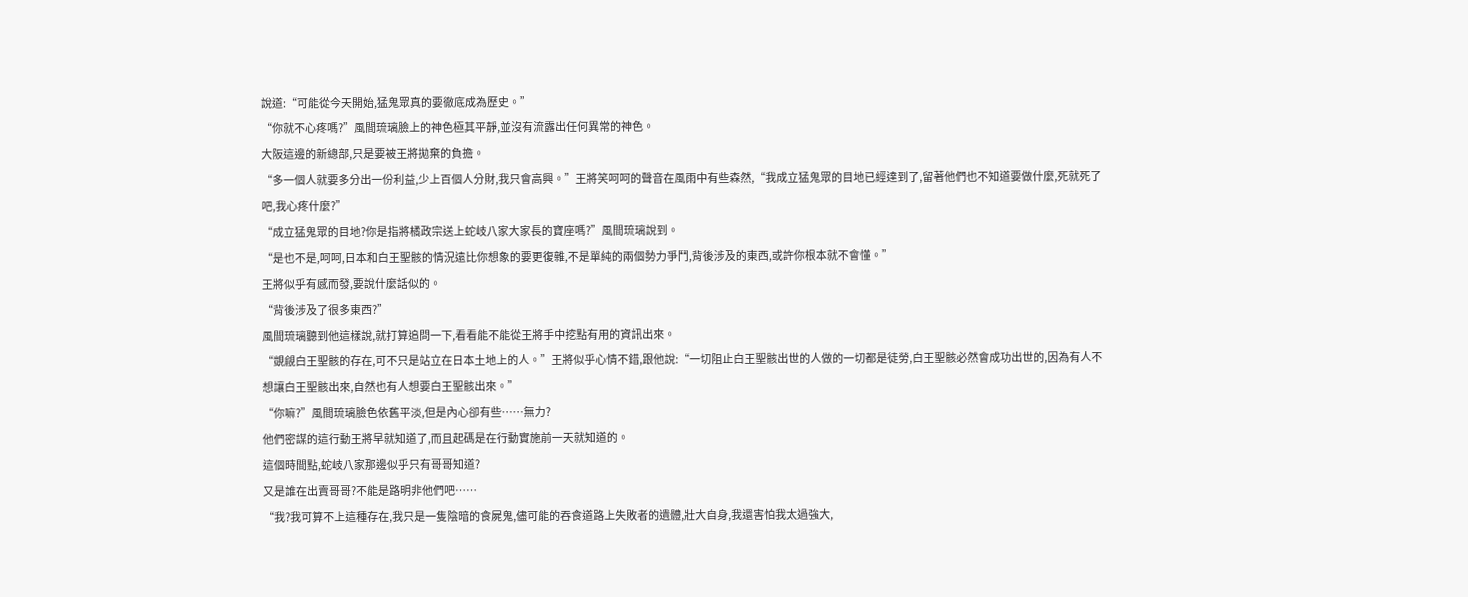說道:“可能從今天開始,猛鬼眾真的要徹底成為歷史。”
“你就不心疼嗎?”風間琉璃臉上的神色極其平靜,並沒有流露出任何異常的神色。
大阪這邊的新總部,只是要被王將拋棄的負擔。
“多一個人就要多分出一份利益,少上百個人分財,我只會高興。”王將笑呵呵的聲音在風雨中有些森然,“我成立猛鬼眾的目地已經達到了,留著他們也不知道要做什麼,死就死了吧,我心疼什麼?”
“成立猛鬼眾的目地?你是指將橘政宗送上蛇岐八家大家長的寶座嗎?”風間琉璃說到。
“是也不是,呵呵,日本和白王聖骸的情況遠比你想象的要更復雜,不是單純的兩個勢力爭鬥,背後涉及的東西,或許你根本就不會懂。”
王將似乎有感而發,要說什麼話似的。
“背後涉及了很多東西?”
風間琉璃聽到他這樣說,就打算追問一下,看看能不能從王將手中挖點有用的資訊出來。
“覬覦白王聖骸的存在,可不只是站立在日本土地上的人。”王將似乎心情不錯,跟他說:“一切阻止白王聖骸出世的人做的一切都是徒勞,白王聖骸必然會成功出世的,因為有人不想讓白王聖骸出來,自然也有人想要白王聖骸出來。”
“你嘛?”風間琉璃臉色依舊平淡,但是內心卻有些……無力?
他們密謀的這行動王將早就知道了,而且起碼是在行動實施前一天就知道的。
這個時間點,蛇岐八家那邊似乎只有哥哥知道?
又是誰在出賣哥哥?不能是路明非他們吧……
“我?我可算不上這種存在,我只是一隻陰暗的食屍鬼,儘可能的吞食道路上失敗者的遺體,壯大自身,我還害怕我太過強大,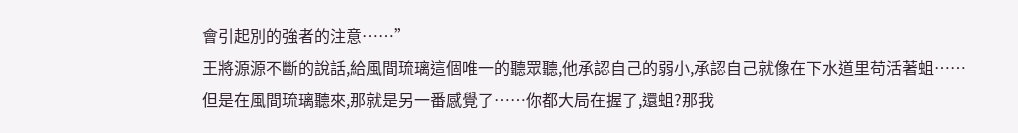會引起別的強者的注意……”
王將源源不斷的說話,給風間琉璃這個唯一的聽眾聽,他承認自己的弱小,承認自己就像在下水道里苟活著蛆……
但是在風間琉璃聽來,那就是另一番感覺了……你都大局在握了,還蛆?那我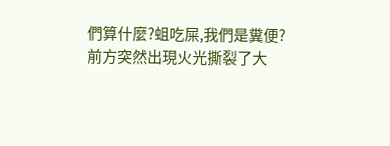們算什麼?蛆吃屎,我們是糞便?
前方突然出現火光撕裂了大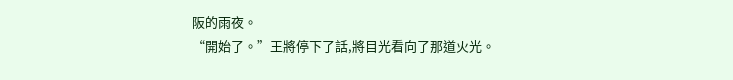阪的雨夜。
“開始了。”王將停下了話,將目光看向了那道火光。